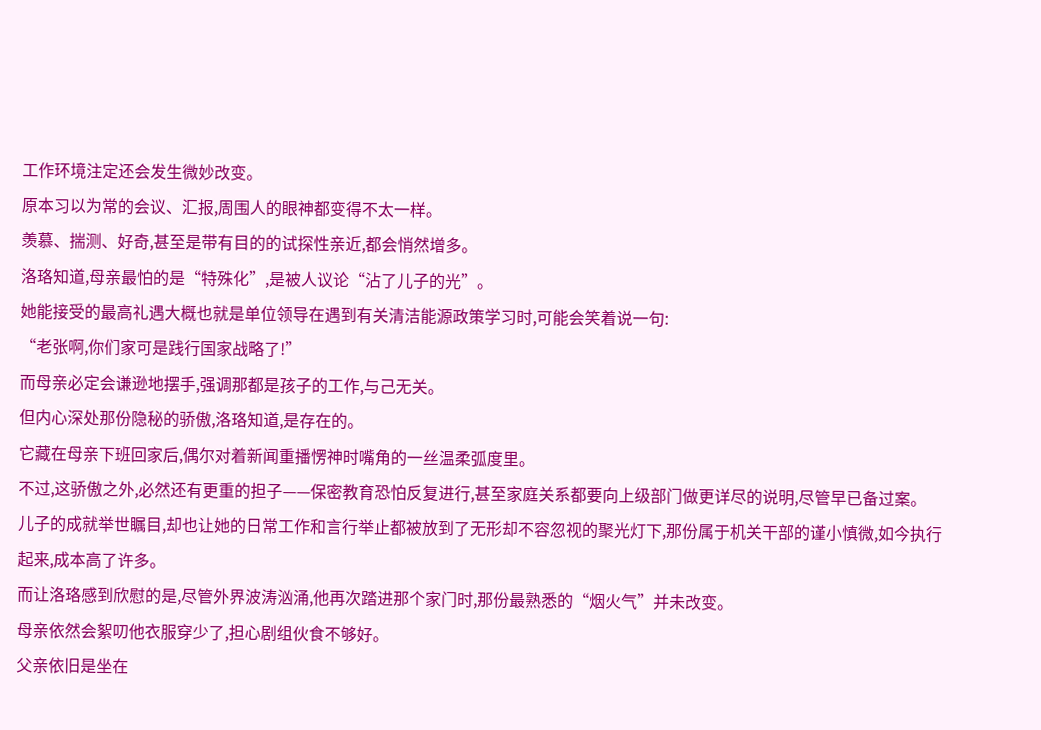工作环境注定还会发生微妙改变。
原本习以为常的会议、汇报,周围人的眼神都变得不太一样。
羡慕、揣测、好奇,甚至是带有目的的试探性亲近,都会悄然增多。
洛珞知道,母亲最怕的是“特殊化”,是被人议论“沾了儿子的光”。
她能接受的最高礼遇大概也就是单位领导在遇到有关清洁能源政策学习时,可能会笑着说一句:
“老张啊,你们家可是践行国家战略了!”
而母亲必定会谦逊地摆手,强调那都是孩子的工作,与己无关。
但内心深处那份隐秘的骄傲,洛珞知道,是存在的。
它藏在母亲下班回家后,偶尔对着新闻重播愣神时嘴角的一丝温柔弧度里。
不过,这骄傲之外,必然还有更重的担子——保密教育恐怕反复进行,甚至家庭关系都要向上级部门做更详尽的说明,尽管早已备过案。
儿子的成就举世瞩目,却也让她的日常工作和言行举止都被放到了无形却不容忽视的聚光灯下,那份属于机关干部的谨小慎微,如今执行起来,成本高了许多。
而让洛珞感到欣慰的是,尽管外界波涛汹涌,他再次踏进那个家门时,那份最熟悉的“烟火气”并未改变。
母亲依然会絮叨他衣服穿少了,担心剧组伙食不够好。
父亲依旧是坐在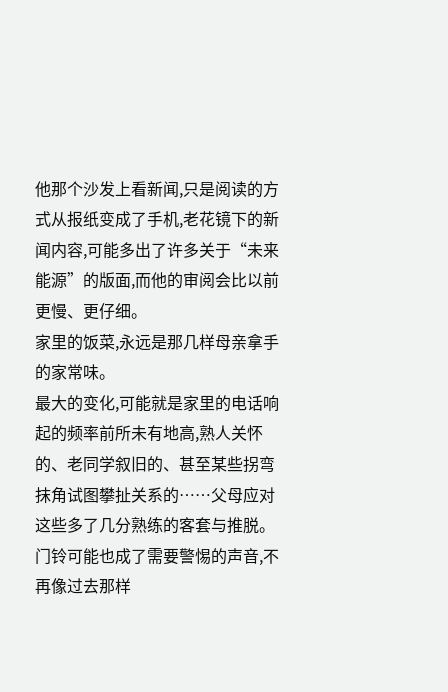他那个沙发上看新闻,只是阅读的方式从报纸变成了手机,老花镜下的新闻内容,可能多出了许多关于“未来能源”的版面,而他的审阅会比以前更慢、更仔细。
家里的饭菜,永远是那几样母亲拿手的家常味。
最大的变化,可能就是家里的电话响起的频率前所未有地高,熟人关怀的、老同学叙旧的、甚至某些拐弯抹角试图攀扯关系的……父母应对这些多了几分熟练的客套与推脱。
门铃可能也成了需要警惕的声音,不再像过去那样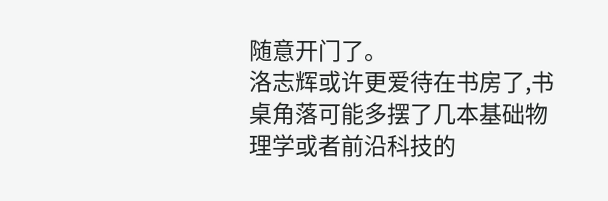随意开门了。
洛志辉或许更爱待在书房了,书桌角落可能多摆了几本基础物理学或者前沿科技的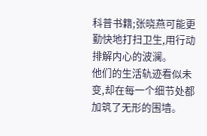科普书籍;张晓燕可能更勤快地打扫卫生,用行动排解内心的波澜。
他们的生活轨迹看似未变,却在每一个细节处都加筑了无形的围墙。